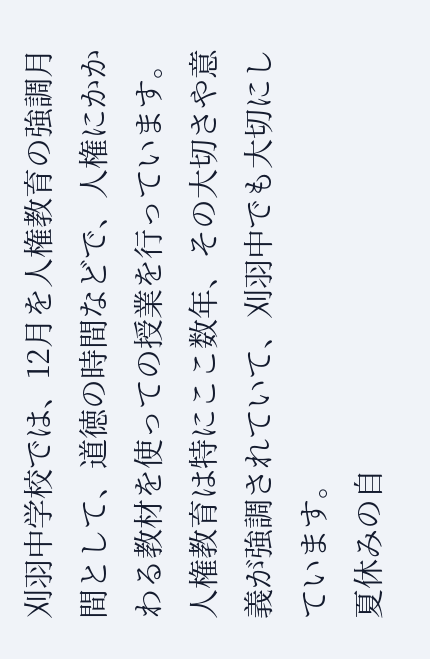刈羽中学校では、12月を人権教育の強調月間として、道徳の時間などで、人権にかかわる教材を使っての授業を行っています。人権教育は特にここ数年、その大切さや意義が強調されていて、刈羽中でも大切にしています。
夏休みの自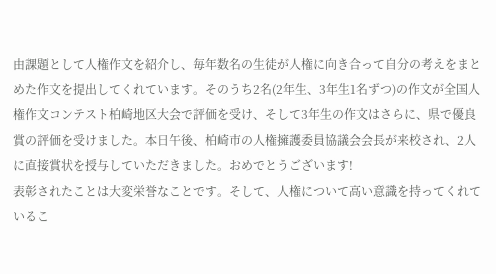由課題として人権作文を紹介し、毎年数名の生徒が人権に向き合って自分の考えをまとめた作文を提出してくれています。そのうち2名(2年生、3年生1名ずつ)の作文が全国人権作文コンテスト柏崎地区大会で評価を受け、そして3年生の作文はさらに、県で優良賞の評価を受けました。本日午後、柏崎市の人権擁護委員協議会会長が来校され、2人に直接賞状を授与していただきました。おめでとうございます!
表彰されたことは大変栄誉なことです。そして、人権について高い意識を持ってくれているこ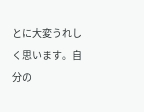とに大変うれしく思います。自分の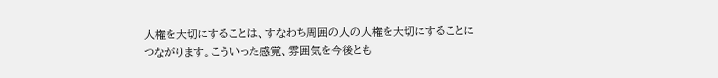人権を大切にすることは、すなわち周囲の人の人権を大切にすることにつながります。こういった感覚、雰囲気を今後とも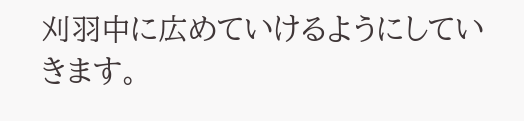刈羽中に広めていけるようにしていきます。